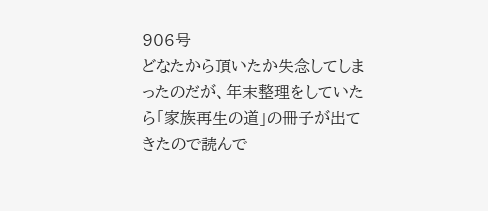906号
どなたから頂いたか失念してしまったのだが、年末整理をしていたら「家族再生の道」の冊子が出てきたので読んで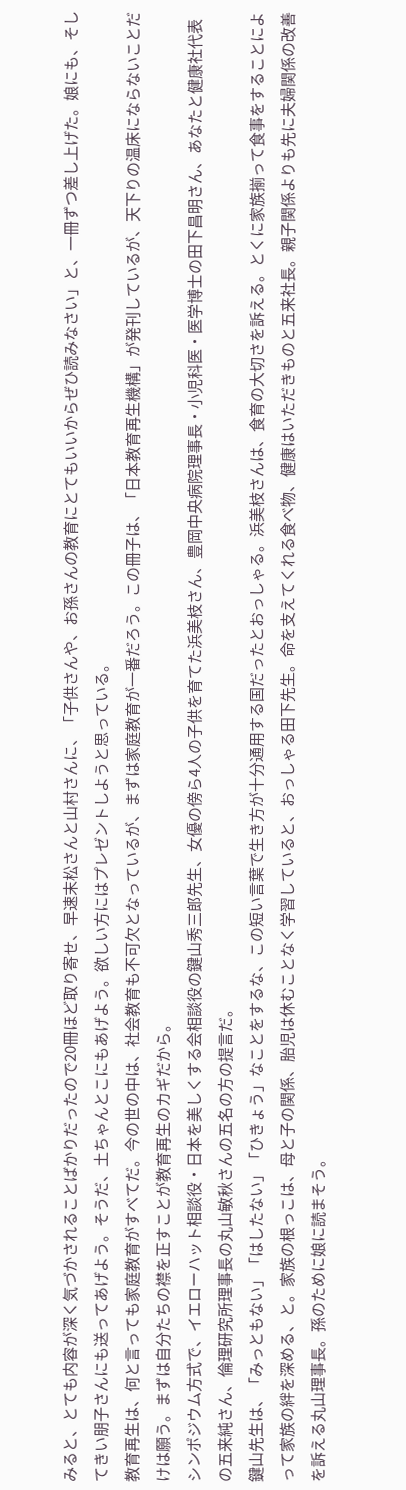みると、とても内容が深く気づかされることばかりだったので20冊ほど取り寄せ、早速末松さんと山村さんに、「子供さんや、お孫さんの教育にとてもいいからぜひ読みなさい」と、一冊ずつ差し上げた。娘にも、そしてきい朋子さんにも送ってあげよう。そうだ、土ちゃんとこにもあげよう。欲しい方にはプレゼントしようと思っている。
教育再生は、何と言っても家庭教育がすべてだ。今の世の中は、社会教育も不可欠となっているが、まずは家庭教育が一番だろう。この冊子は、「日本教育再生機構」が発刊しているが、天下りの温床にならないことだけは願う。まずは自分たちの襟を正すことが教育再生のカギだから。
シンポジウム方式で、イエローハット相談役・日本を美しくする会相談役の鍵山秀三郎先生、女優の傍ら4人の子供を育てた浜美枝さん、豊岡中央病院理事長・小児科医・医学博士の田下昌明さん、あなたと健康社代表の五来純さん、倫理研究所理事長の丸山敏秋さんの五名の方の提言だ。
鍵山先生は、「みっともない」「はしたない」「ひきょう」なことをするな、この短い言葉で生き方が十分通用する国だったとおっしゃる。浜美枝さんは、食育の大切さを訴える。とくに家族揃って食事をすることによって家族の絆を深める、と。家族の根っこは、母と子の関係、胎児は休むことなく学習していると、おっしゃる田下先生。命を支えてくれる食べ物、健康はいただきものと五来社長。親子関係よりも先に夫婦関係の改善を訴える丸山理事長。孫のために娘に読まそう。